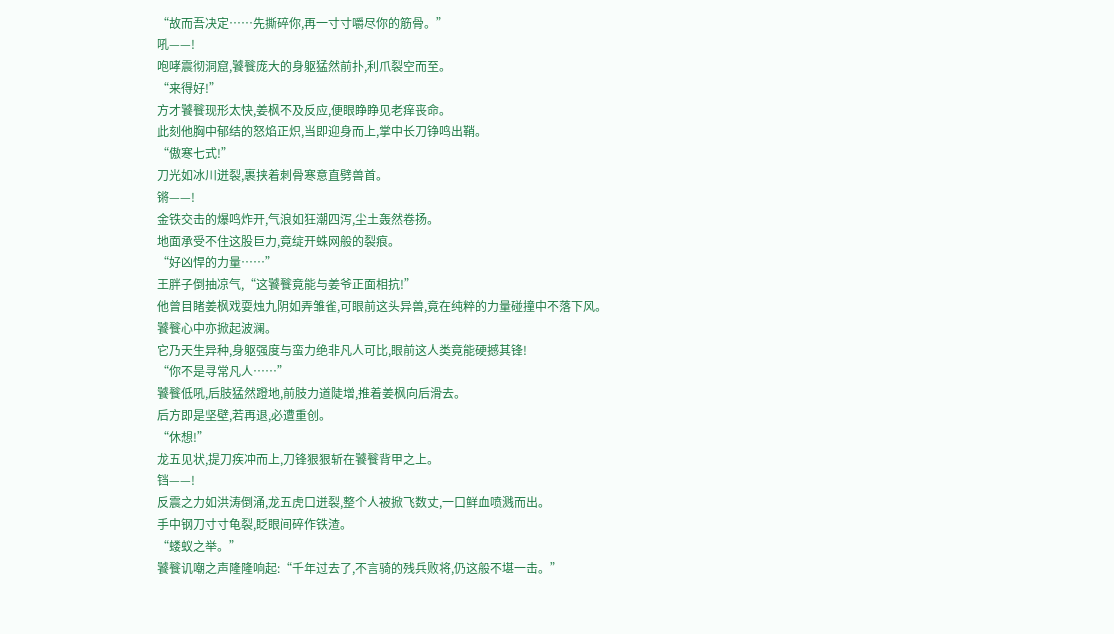“故而吾决定……先撕碎你,再一寸寸嚼尽你的筋骨。”
吼——!
咆哮震彻洞窟,饕餮庞大的身躯猛然前扑,利爪裂空而至。
“来得好!”
方才饕餮现形太快,姜枫不及反应,便眼睁睁见老痒丧命。
此刻他胸中郁结的怒焰正炽,当即迎身而上,掌中长刀铮鸣出鞘。
“傲寒七式!”
刀光如冰川迸裂,裹挟着刺骨寒意直劈兽首。
锵——!
金铁交击的爆鸣炸开,气浪如狂潮四泻,尘土轰然卷扬。
地面承受不住这股巨力,竟绽开蛛网般的裂痕。
“好凶悍的力量……”
王胖子倒抽凉气,“这饕餮竟能与姜爷正面相抗!”
他曾目睹姜枫戏耍烛九阴如弄雏雀,可眼前这头异兽,竟在纯粹的力量碰撞中不落下风。
饕餮心中亦掀起波澜。
它乃天生异种,身躯强度与蛮力绝非凡人可比,眼前这人类竟能硬撼其锋!
“你不是寻常凡人……”
饕餮低吼,后肢猛然蹬地,前肢力道陡增,推着姜枫向后滑去。
后方即是坚壁,若再退,必遭重创。
“休想!”
龙五见状,提刀疾冲而上,刀锋狠狠斩在饕餮背甲之上。
铛——!
反震之力如洪涛倒涌,龙五虎口迸裂,整个人被掀飞数丈,一口鲜血喷溅而出。
手中钢刀寸寸龟裂,眨眼间碎作铁渣。
“蝼蚁之举。”
饕餮讥嘲之声隆隆响起:“千年过去了,不言骑的残兵败将,仍这般不堪一击。”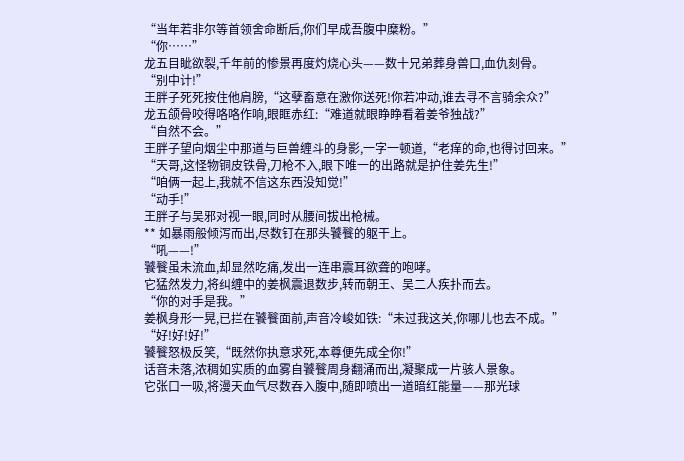“当年若非尔等首领舍命断后,你们早成吾腹中糜粉。”
“你……”
龙五目眦欲裂,千年前的惨景再度灼烧心头——数十兄弟葬身兽口,血仇刻骨。
“别中计!”
王胖子死死按住他肩膀,“这孽畜意在激你送死!你若冲动,谁去寻不言骑余众?”
龙五颌骨咬得咯咯作响,眼眶赤红:“难道就眼睁睁看着姜爷独战?”
“自然不会。”
王胖子望向烟尘中那道与巨兽缠斗的身影,一字一顿道,“老痒的命,也得讨回来。”
“天哥,这怪物铜皮铁骨,刀枪不入,眼下唯一的出路就是护住姜先生!”
“咱俩一起上,我就不信这东西没知觉!”
“动手!”
王胖子与吴邪对视一眼,同时从腰间拔出枪械。
** 如暴雨般倾泻而出,尽数钉在那头饕餮的躯干上。
“吼——!”
饕餮虽未流血,却显然吃痛,发出一连串震耳欲聋的咆哮。
它猛然发力,将纠缠中的姜枫震退数步,转而朝王、吴二人疾扑而去。
“你的对手是我。”
姜枫身形一晃,已拦在饕餮面前,声音冷峻如铁:“未过我这关,你哪儿也去不成。”
“好!好!好!”
饕餮怒极反笑,“既然你执意求死,本尊便先成全你!”
话音未落,浓稠如实质的血雾自饕餮周身翻涌而出,凝聚成一片骇人景象。
它张口一吸,将漫天血气尽数吞入腹中,随即喷出一道暗红能量——那光球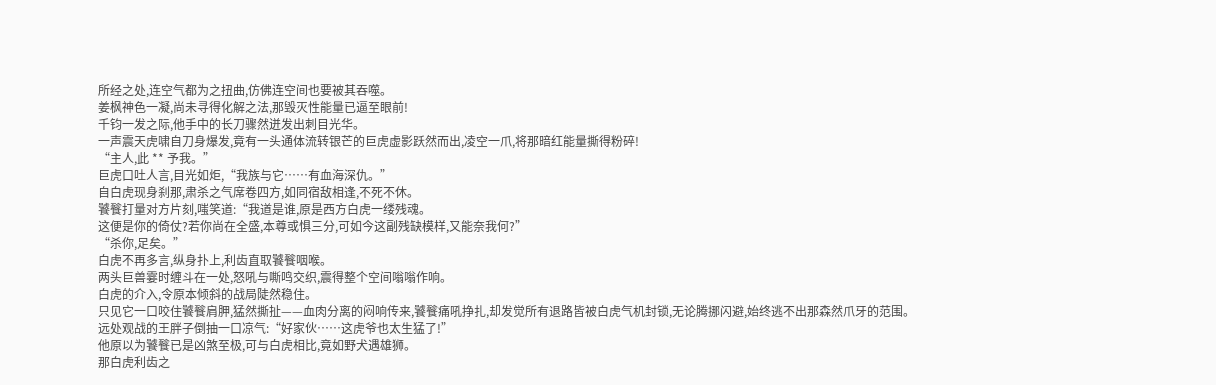所经之处,连空气都为之扭曲,仿佛连空间也要被其吞噬。
姜枫神色一凝,尚未寻得化解之法,那毁灭性能量已逼至眼前!
千钧一发之际,他手中的长刀骤然迸发出刺目光华。
一声震天虎啸自刀身爆发,竟有一头通体流转银芒的巨虎虚影跃然而出,凌空一爪,将那暗红能量撕得粉碎!
“主人,此 ** 予我。”
巨虎口吐人言,目光如炬,“我族与它……有血海深仇。”
自白虎现身刹那,肃杀之气席卷四方,如同宿敌相逢,不死不休。
饕餮打量对方片刻,嗤笑道:“我道是谁,原是西方白虎一缕残魂。
这便是你的倚仗?若你尚在全盛,本尊或惧三分,可如今这副残缺模样,又能奈我何?”
“杀你,足矣。”
白虎不再多言,纵身扑上,利齿直取饕餮咽喉。
两头巨兽霎时缠斗在一处,怒吼与嘶鸣交织,震得整个空间嗡嗡作响。
白虎的介入,令原本倾斜的战局陡然稳住。
只见它一口咬住饕餮肩胛,猛然撕扯——血肉分离的闷响传来,饕餮痛吼挣扎,却发觉所有退路皆被白虎气机封锁,无论腾挪闪避,始终逃不出那森然爪牙的范围。
远处观战的王胖子倒抽一口凉气:“好家伙……这虎爷也太生猛了!”
他原以为饕餮已是凶煞至极,可与白虎相比,竟如野犬遇雄狮。
那白虎利齿之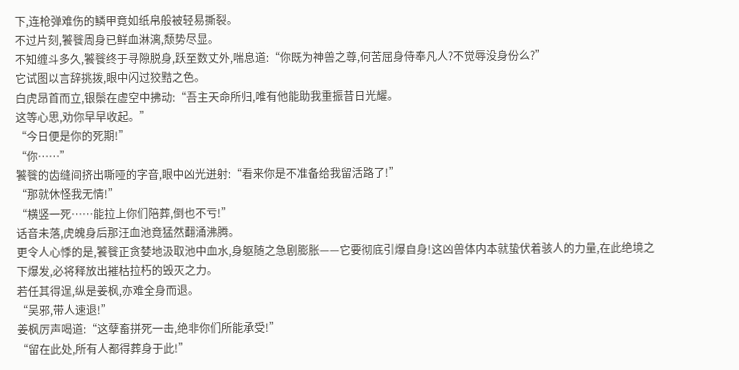下,连枪弹难伤的鳞甲竟如纸帛般被轻易撕裂。
不过片刻,饕餮周身已鲜血淋漓,颓势尽显。
不知缠斗多久,饕餮终于寻隙脱身,跃至数丈外,喘息道:“你既为神兽之尊,何苦屈身侍奉凡人?不觉辱没身份么?”
它试图以言辞挑拨,眼中闪过狡黠之色。
白虎昂首而立,银鬃在虚空中拂动:“吾主天命所归,唯有他能助我重振昔日光耀。
这等心思,劝你早早收起。”
“今日便是你的死期!”
“你……”
饕餮的齿缝间挤出嘶哑的字音,眼中凶光迸射:“看来你是不准备给我留活路了!”
“那就休怪我无情!”
“横竖一死……能拉上你们陪葬,倒也不亏!”
话音未落,虎魄身后那汪血池竟猛然翻涌沸腾。
更令人心悸的是,饕餮正贪婪地汲取池中血水,身躯随之急剧膨胀——它要彻底引爆自身!这凶兽体内本就蛰伏着骇人的力量,在此绝境之下爆发,必将释放出摧枯拉朽的毁灭之力。
若任其得逞,纵是姜枫,亦难全身而退。
“吴邪,带人速退!”
姜枫厉声喝道:“这孽畜拼死一击,绝非你们所能承受!”
“留在此处,所有人都得葬身于此!”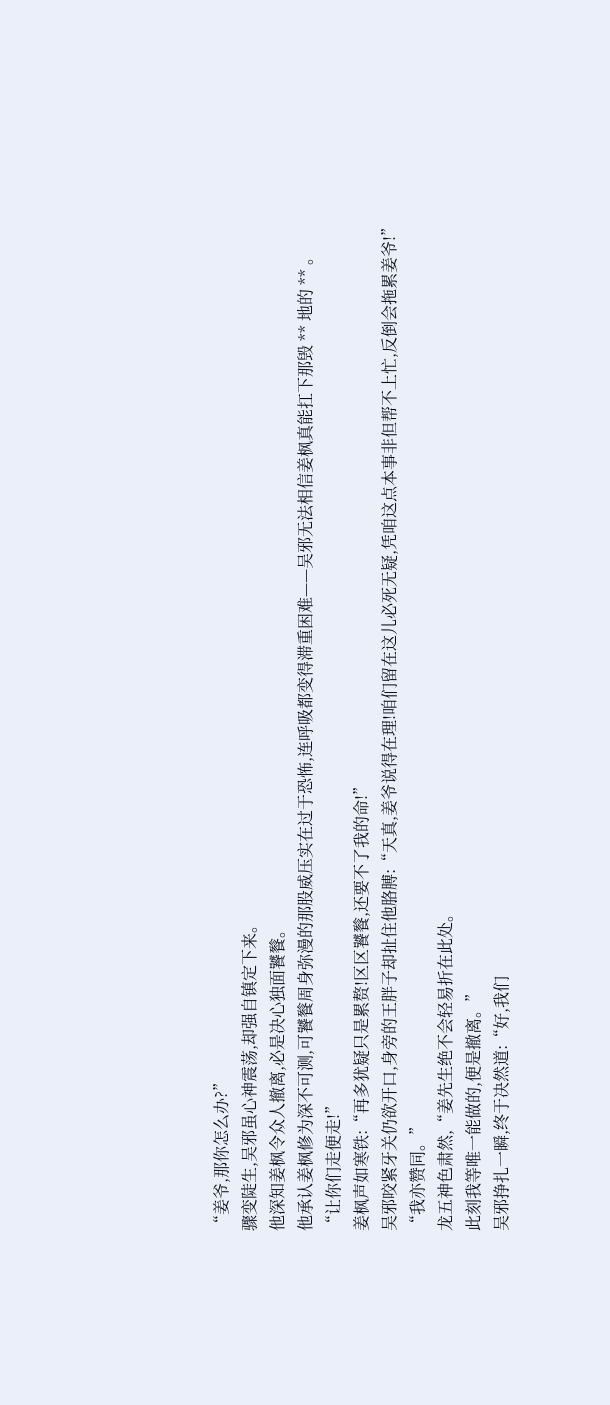“姜爷,那你怎么办?”
骤变陡生,吴邪虽心神震荡,却强自镇定下来。
他深知姜枫令众人撤离,必是决心独面饕餮。
他承认姜枫修为深不可测,可饕餮周身弥漫的那股威压实在过于恐怖,连呼吸都变得滞重困难——吴邪无法相信姜枫真能扛下那毁 ** 地的 ** 。
“让你们走便走!”
姜枫声如寒铁:“再多犹疑只是累赘!区区饕餮,还要不了我的命!”
吴邪咬紧牙关仍欲开口,身旁的王胖子却扯住他胳膊:“天真,姜爷说得在理!咱们留在这儿必死无疑,凭咱这点本事非但帮不上忙,反倒会拖累姜爷!”
“我亦赞同。”
龙五神色肃然,“姜先生绝不会轻易折在此处。
此刻我等唯一能做的,便是撤离。”
吴邪挣扎一瞬,终于决然道:“好,我们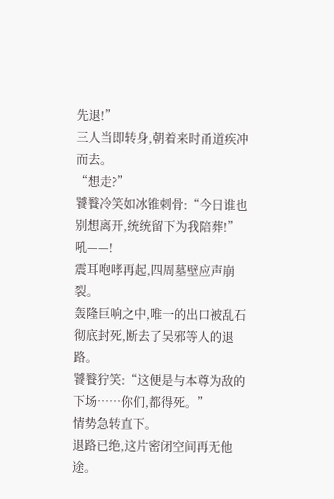先退!”
三人当即转身,朝着来时甬道疾冲而去。
“想走?”
饕餮冷笑如冰锥刺骨:“今日谁也别想离开,统统留下为我陪葬!”
吼——!
震耳咆哮再起,四周墓壁应声崩裂。
轰隆巨响之中,唯一的出口被乱石彻底封死,断去了吴邪等人的退路。
饕餮狞笑:“这便是与本尊为敌的下场……你们,都得死。”
情势急转直下。
退路已绝,这片密闭空间再无他途。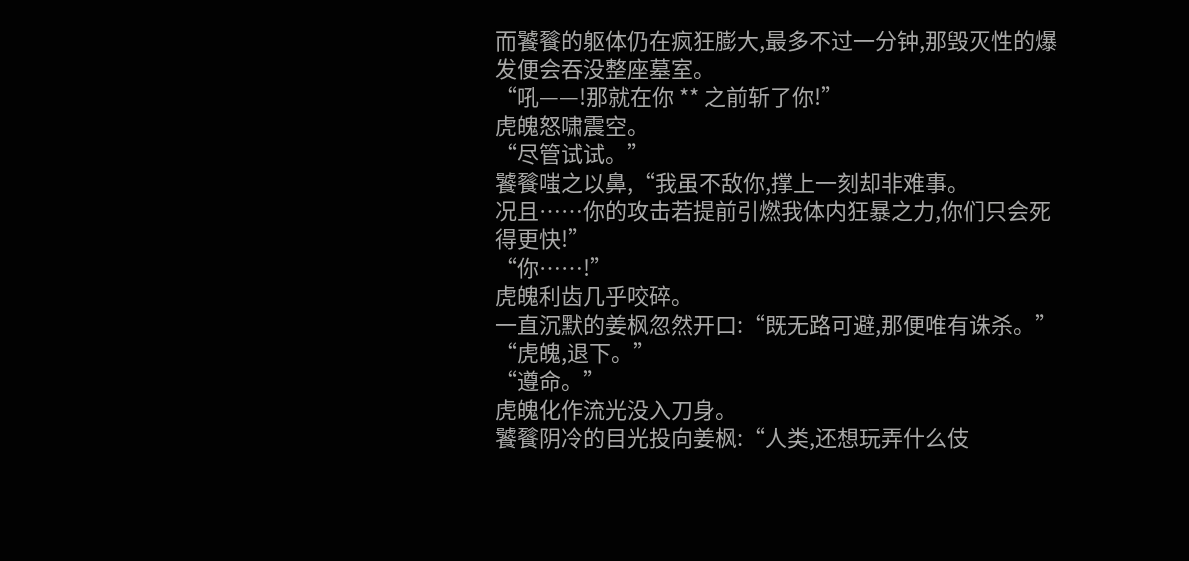而饕餮的躯体仍在疯狂膨大,最多不过一分钟,那毁灭性的爆发便会吞没整座墓室。
“吼——!那就在你 ** 之前斩了你!”
虎魄怒啸震空。
“尽管试试。”
饕餮嗤之以鼻,“我虽不敌你,撑上一刻却非难事。
况且……你的攻击若提前引燃我体内狂暴之力,你们只会死得更快!”
“你……!”
虎魄利齿几乎咬碎。
一直沉默的姜枫忽然开口:“既无路可避,那便唯有诛杀。”
“虎魄,退下。”
“遵命。”
虎魄化作流光没入刀身。
饕餮阴冷的目光投向姜枫:“人类,还想玩弄什么伎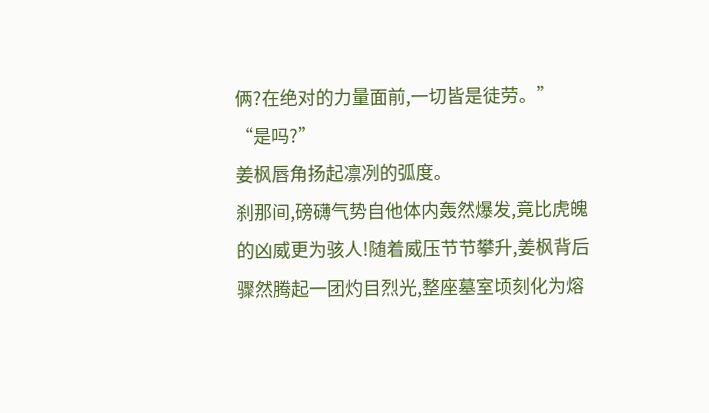俩?在绝对的力量面前,一切皆是徒劳。”
“是吗?”
姜枫唇角扬起凛冽的弧度。
刹那间,磅礴气势自他体内轰然爆发,竟比虎魄的凶威更为骇人!随着威压节节攀升,姜枫背后骤然腾起一团灼目烈光,整座墓室顷刻化为熔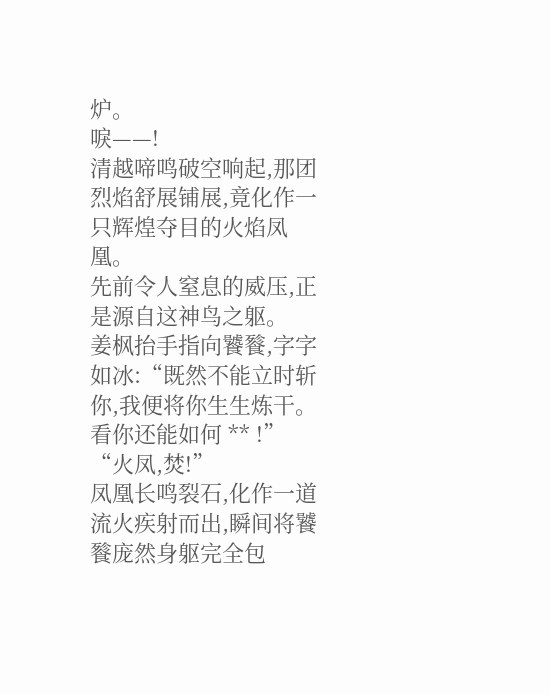炉。
唳——!
清越啼鸣破空响起,那团烈焰舒展铺展,竟化作一只辉煌夺目的火焰凤凰。
先前令人窒息的威压,正是源自这神鸟之躯。
姜枫抬手指向饕餮,字字如冰:“既然不能立时斩你,我便将你生生炼干。
看你还能如何 ** !”
“火凤,焚!”
凤凰长鸣裂石,化作一道流火疾射而出,瞬间将饕餮庞然身躯完全包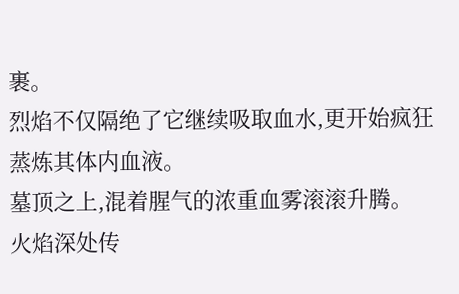裹。
烈焰不仅隔绝了它继续吸取血水,更开始疯狂蒸炼其体内血液。
墓顶之上,混着腥气的浓重血雾滚滚升腾。
火焰深处传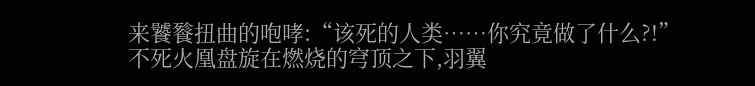来饕餮扭曲的咆哮:“该死的人类……你究竟做了什么?!”
不死火凰盘旋在燃烧的穹顶之下,羽翼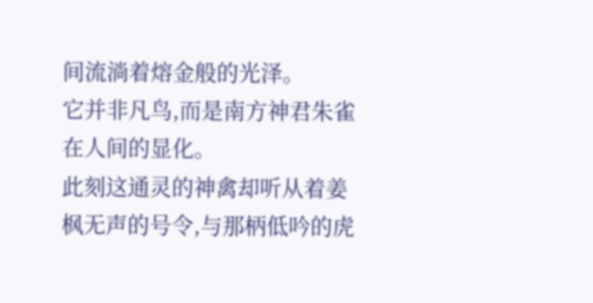间流淌着熔金般的光泽。
它并非凡鸟,而是南方神君朱雀在人间的显化。
此刻这通灵的神禽却听从着姜枫无声的号令,与那柄低吟的虎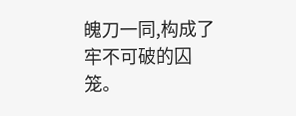魄刀一同,构成了牢不可破的囚笼。